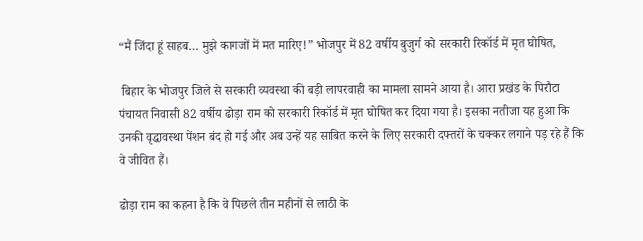“मैं जिंदा हूं साहब… मुझे कागजों में मत मारिए!” भोजपुर में 82 वर्षीय बुजुर्ग को सरकारी रिकॉर्ड में मृत घोषित,

 बिहार के भोजपुर जिले से सरकारी व्यवस्था की बड़ी लापरवाही का मामला सामने आया है। आरा प्रखंड के पिरौटा पंचायत निवासी 82 वर्षीय ढोड़ा राम को सरकारी रिकॉर्ड में मृत घोषित कर दिया गया है। इसका नतीजा यह हुआ कि उनकी वृद्धावस्था पेंशन बंद हो गई और अब उन्हें यह साबित करने के लिए सरकारी दफ्तरों के चक्कर लगाने पड़ रहे हैं कि वे जीवित हैं।

ढोड़ा राम का कहना है कि वे पिछले तीन महीनों से लाठी के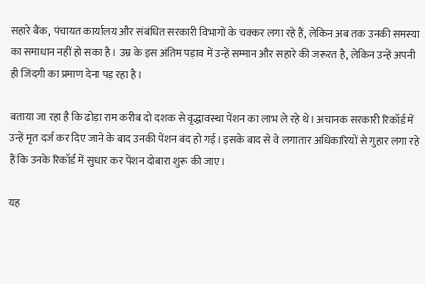सहारे बैंक, पंचायत कार्यालय और संबंधित सरकारी विभागों के चक्कर लगा रहे हैं, लेकिन अब तक उनकी समस्या का समाधान नहीं हो सका है। उम्र के इस अंतिम पड़ाव में उन्हें सम्मान और सहारे की जरूरत है, लेकिन उन्हें अपनी ही जिंदगी का प्रमाण देना पड़ रहा है।

बताया जा रहा है कि ढोड़ा राम करीब दो दशक से वृद्धावस्था पेंशन का लाभ ले रहे थे। अचानक सरकारी रिकॉर्ड में उन्हें मृत दर्ज कर दिए जाने के बाद उनकी पेंशन बंद हो गई। इसके बाद से वे लगातार अधिकारियों से गुहार लगा रहे हैं कि उनके रिकॉर्ड में सुधार कर पेंशन दोबारा शुरू की जाए।

यह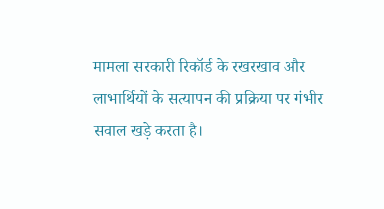मामला सरकारी रिकॉर्ड के रखरखाव और लाभार्थियों के सत्यापन की प्रक्रिया पर गंभीर सवाल खड़े करता है।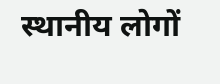स्थानीय लोगों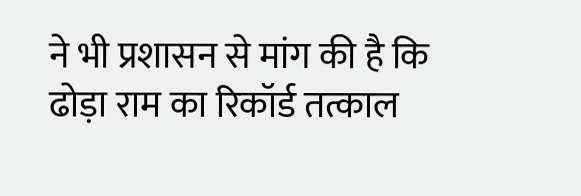ने भी प्रशासन से मांग की है कि ढोड़ा राम का रिकॉर्ड तत्काल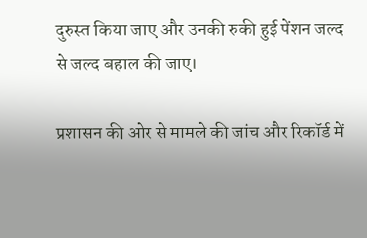दुरुस्त किया जाए और उनकी रुकी हुई पेंशन जल्द से जल्द बहाल की जाए।

प्रशासन की ओर से मामले की जांच और रिकॉर्ड में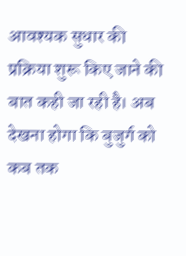आवश्यक सुधार की प्रक्रिया शुरू किए जाने की बात कही जा रही है। अब देखना होगा कि बुजुर्ग को कब तक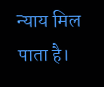न्याय मिल पाता है।